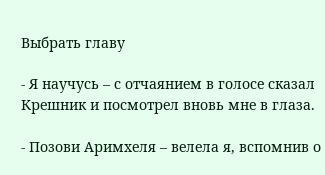Выбрать главу

- Я научусь – с отчаянием в голосе сказал Крешник и посмотрел вновь мне в глаза.

- Позови Аримхеля – велела я, вспомнив о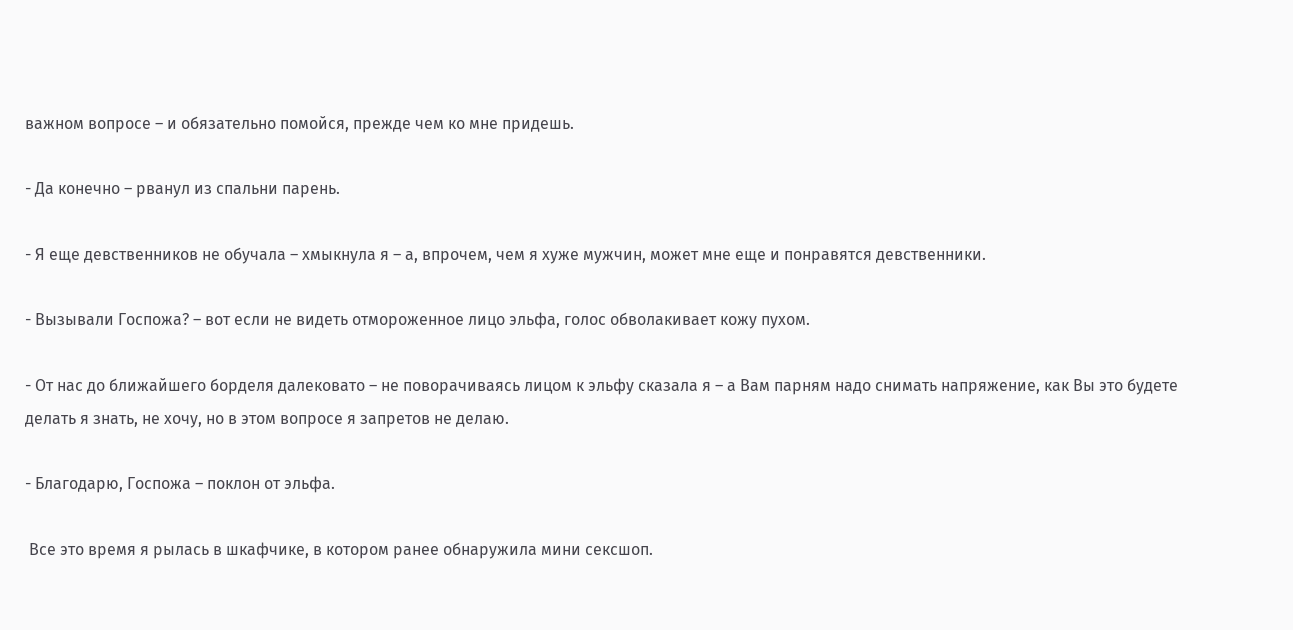важном вопросе – и обязательно помойся, прежде чем ко мне придешь.

- Да конечно – рванул из спальни парень.

- Я еще девственников не обучала – хмыкнула я – а, впрочем, чем я хуже мужчин, может мне еще и понравятся девственники.

- Вызывали Госпожа? – вот если не видеть отмороженное лицо эльфа, голос обволакивает кожу пухом.

- От нас до ближайшего борделя далековато – не поворачиваясь лицом к эльфу сказала я – а Вам парням надо снимать напряжение, как Вы это будете делать я знать, не хочу, но в этом вопросе я запретов не делаю.

- Благодарю, Госпожа – поклон от эльфа.

 Все это время я рылась в шкафчике, в котором ранее обнаружила мини сексшоп.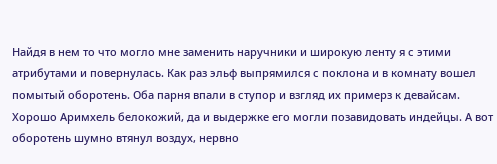Найдя в нем то что могло мне заменить наручники и широкую ленту я с этими атрибутами и повернулась. Как раз эльф выпрямился с поклона и в комнату вошел помытый оборотень. Оба парня впали в ступор и взгляд их примерз к девайсам. Хорошо Аримхель белокожий, да и выдержке его могли позавидовать индейцы. А вот оборотень шумно втянул воздух, нервно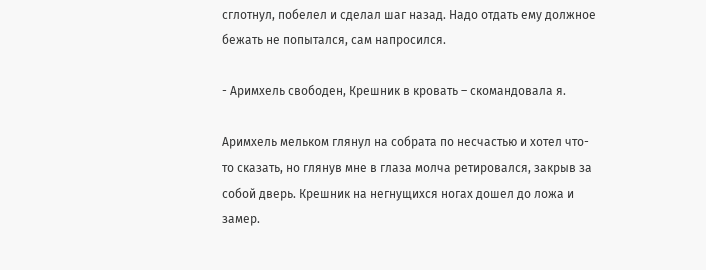сглотнул, побелел и сделал шаг назад. Надо отдать ему должное бежать не попытался, сам напросился.

- Аримхель свободен, Крешник в кровать – скомандовала я.

Аримхель мельком глянул на собрата по несчастью и хотел что-то сказать, но глянув мне в глаза молча ретировался, закрыв за собой дверь. Крешник на негнущихся ногах дошел до ложа и замер.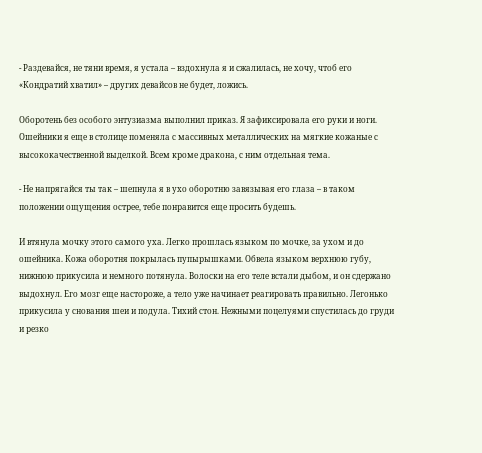- Раздевайся, не тяни время, я устала – вздохнула я и сжалилась, не хочу, чтоб его «Кондратий хватил» – других девайсов не будет, ложись.

Оборотень без особого энтузиазма выполнил приказ. Я зафиксировала его руки и ноги. Ошейники я еще в столице поменяла с массивных металлических на мягкие кожаные с высококачественной выделкой. Всем кроме дракона, с ним отдельная тема.

- Не напрягайся ты так – шепнула я в ухо оборотню завязывая его глаза – в таком положении ощущения острее, тебе понравится еще просить будешь.

И втянула мочку этого самого уха. Легко прошлась языком по мочке, за ухом и до ошейника. Кожа оборотня покрылась пупырышками. Обвела языком верхнюю губу, нижнюю прикусила и немного потянула. Волоски на его теле встали дыбом, и он сдержано выдохнул. Его мозг еще настороже, а тело уже начинает реагировать правильно. Легонько прикусила у снования шеи и подула. Тихий стон. Нежными поцелуями спустилась до груди и резко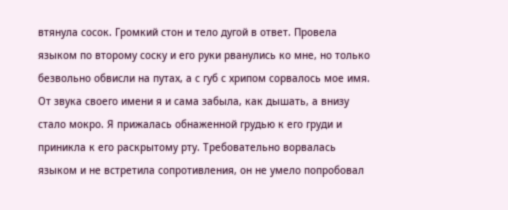втянула сосок. Громкий стон и тело дугой в ответ. Провела языком по второму соску и его руки рванулись ко мне, но только безвольно обвисли на путах, а с губ с хрипом сорвалось мое имя. От звука своего имени я и сама забыла, как дышать, а внизу стало мокро. Я прижалась обнаженной грудью к его груди и приникла к его раскрытому рту. Требовательно ворвалась языком и не встретила сопротивления, он не умело попробовал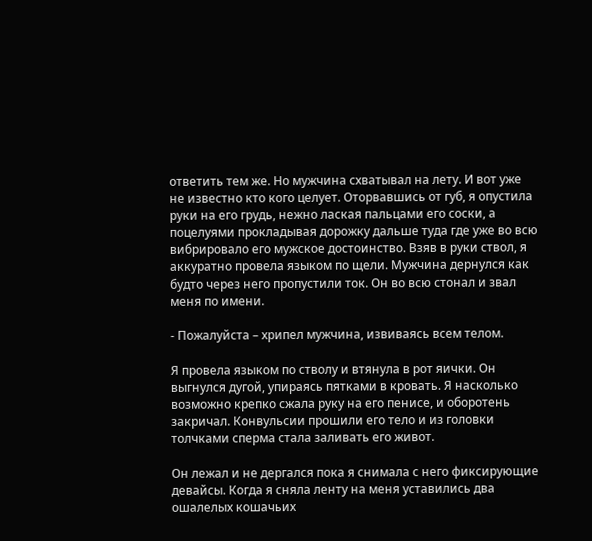ответить тем же. Но мужчина схватывал на лету. И вот уже не известно кто кого целует. Оторвавшись от губ, я опустила руки на его грудь, нежно лаская пальцами его соски, а поцелуями прокладывая дорожку дальше туда где уже во всю вибрировало его мужское достоинство. Взяв в руки ствол, я аккуратно провела языком по щели. Мужчина дернулся как будто через него пропустили ток. Он во всю стонал и звал меня по имени.

- Пожалуйста – хрипел мужчина, извиваясь всем телом.

Я провела языком по стволу и втянула в рот яички. Он выгнулся дугой, упираясь пятками в кровать. Я насколько возможно крепко сжала руку на его пенисе, и оборотень закричал. Конвульсии прошили его тело и из головки толчками сперма стала заливать его живот.

Он лежал и не дергался пока я снимала с него фиксирующие девайсы. Когда я сняла ленту на меня уставились два ошалелых кошачьих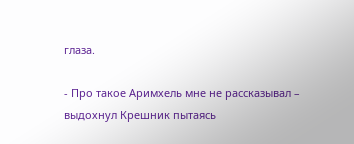глаза.

- Про такое Аримхель мне не рассказывал – выдохнул Крешник пытаясь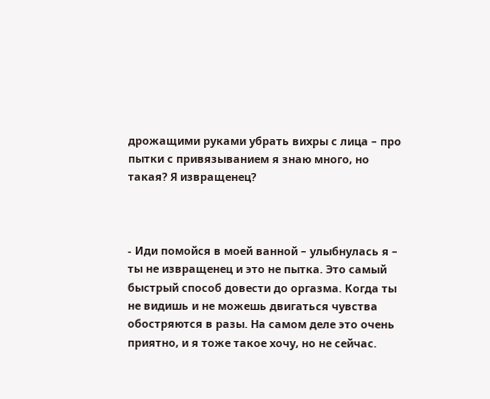дрожащими руками убрать вихры с лица – про пытки с привязыванием я знаю много, но такая? Я извращенец?



- Иди помойся в моей ванной – улыбнулась я – ты не извращенец и это не пытка. Это самый быстрый способ довести до оргазма. Когда ты не видишь и не можешь двигаться чувства обостряются в разы. На самом деле это очень приятно, и я тоже такое хочу, но не сейчас.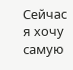Сейчас я хочу самую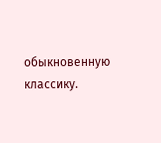обыкновенную классику.